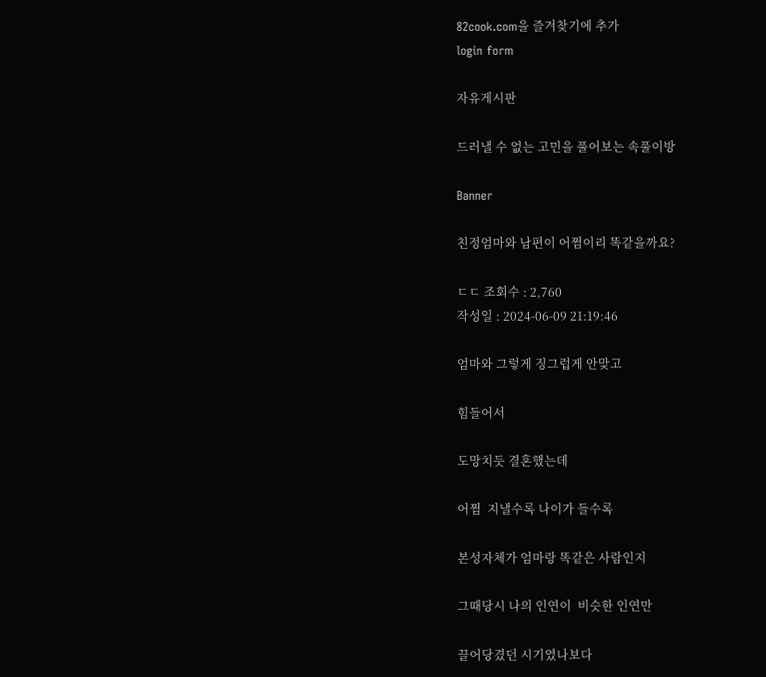82cook.com을 즐겨찾기에 추가
login form

자유게시판

드러낼 수 없는 고민을 풀어보는 속풀이방

Banner

친정엄마와 남편이 어쩜이리 똑같을까요?

ㄷㄷ 조회수 : 2,760
작성일 : 2024-06-09 21:19:46

엄마와 그렇게 징그럽게 안맞고

힘들어서

도망치듯 결혼했는데

어쩜  지낼수록 나이가 들수록

본성자체가 엄마랑 똑같은 사람인지

그때당시 나의 인연이  비슷한 인연만

끌어당겼던 시기였나보다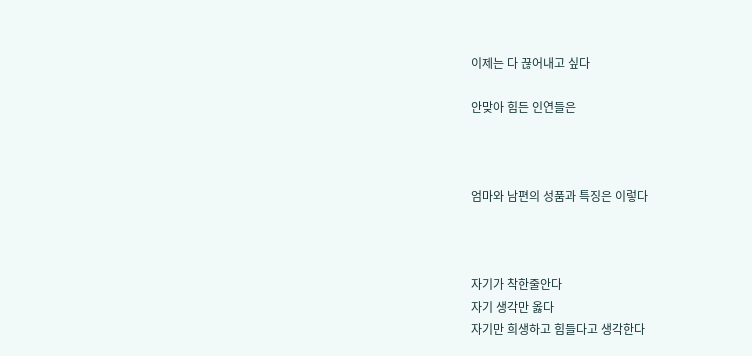이제는 다 끊어내고 싶다

안맞아 힘든 인연들은



엄마와 남편의 성품과 특징은 이렇다



자기가 착한줄안다
자기 생각만 옳다
자기만 희생하고 힘들다고 생각한다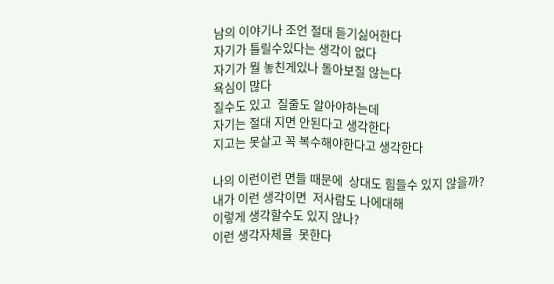남의 이야기나 조언 절대 듣기싫어한다
자기가 틀릴수있다는 생각이 없다
자기가 뭘 놓친게있나 돌아보질 않는다
욕심이 많다
질수도 있고  질줄도 알아야하는데
자기는 절대 지면 안된다고 생각한다
지고는 못살고 꼭 복수해야한다고 생각한다

나의 이런이런 면들 때문에  상대도 힘들수 있지 않을까?
내가 이런 생각이면  저사람도 나에대해
이렇게 생각할수도 있지 않나?
이런 생각자체를  못한다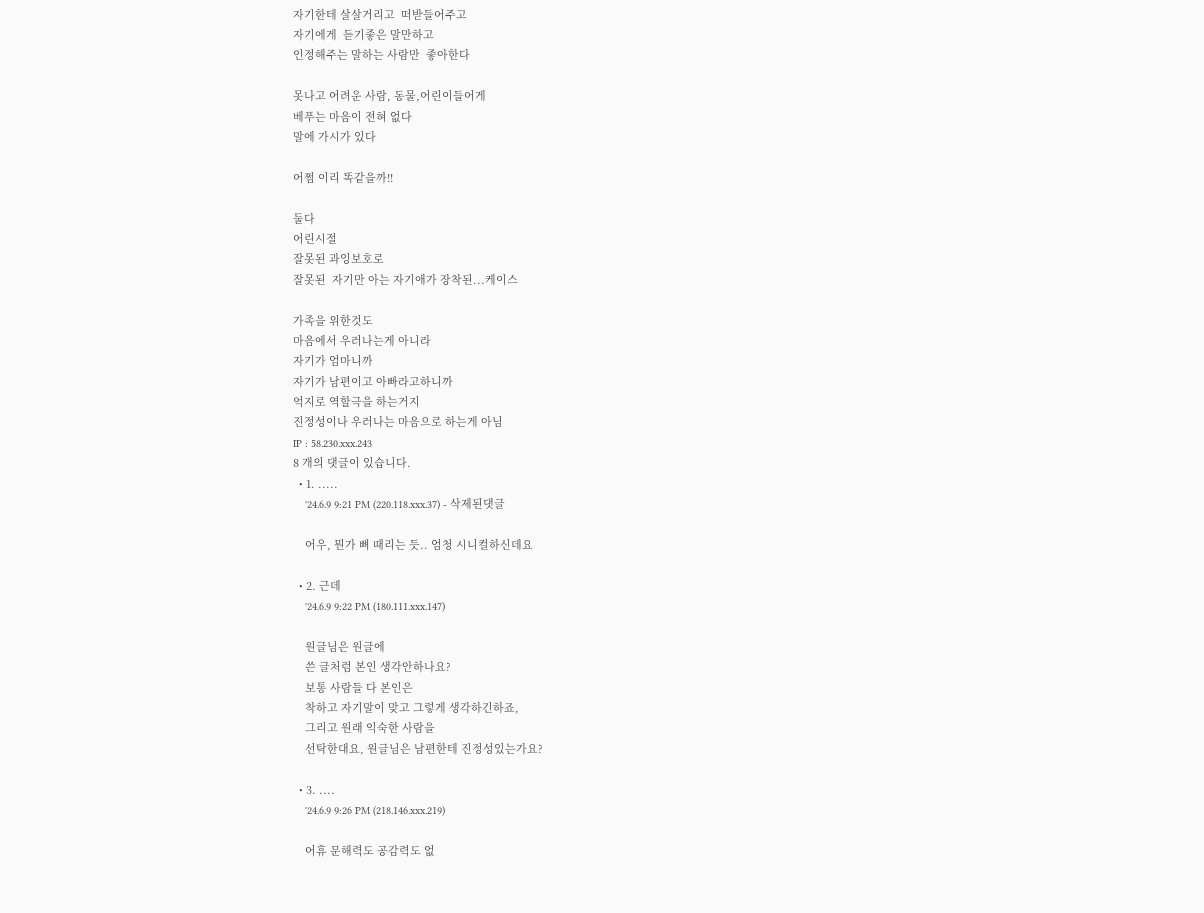자기한테 살살거리고  떠받들어주고
자기에게  듣기좋은 말만하고
인정해주는 말하는 사람만  좋아한다

못나고 어려운 사람, 동물,어린이들어게
베푸는 마음이 전혀 없다
말에 가시가 있다

어쩜 이리 똑같을까!!

둘다
어린시절
잘못된 과잉보호로
잘못된  자기만 아는 자기애가 장착된...케이스

가족을 위한것도
마음에서 우러나는게 아니라
자기가 엄마니까
자기가 남편이고 아빠라고하니까
억지로 역할극을 하는거지
진정성이나 우러나는 마음으로 하는게 아님
IP : 58.230.xxx.243
8 개의 댓글이 있습니다.
  • 1. .....
    '24.6.9 9:21 PM (220.118.xxx.37) - 삭제된댓글

    어우, 뭔가 뼈 때리는 듯.. 엄청 시니컬하신데요

  • 2. 근데
    '24.6.9 9:22 PM (180.111.xxx.147)

    원글님은 원글에
    쓴 글처럼 본인 생각안하나요?
    보통 사람들 다 본인은
    착하고 자기말이 맞고 그렇게 생각하긴하죠,
    그리고 원래 익숙한 사람을
    선탁한대요, 원글님은 남편한테 진정성있는가요?

  • 3. ....
    '24.6.9 9:26 PM (218.146.xxx.219)

    어휴 문해력도 공감력도 없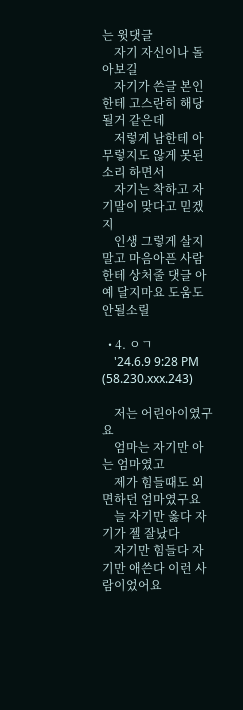는 윗댓글
    자기 자신이나 돌아보길
    자기가 쓴글 본인한테 고스란히 해당될거 같은데
    저렇게 남한테 아무렇지도 않게 못된소리 하면서
    자기는 착하고 자기말이 맞다고 믿겠지
    인생 그렇게 살지말고 마음아픈 사람한테 상처줄 댓글 아예 달지마요 도움도 안될소릴

  • 4. ㅇㄱ
    '24.6.9 9:28 PM (58.230.xxx.243)

    저는 어린아이였구요
    엄마는 자기만 아는 엄마였고
    제가 힘들때도 외면하던 엄마였구요
    늘 자기만 옳다 자기가 젤 잘났다
    자기만 힘들다 자기만 애쓴다 이런 사람이었어요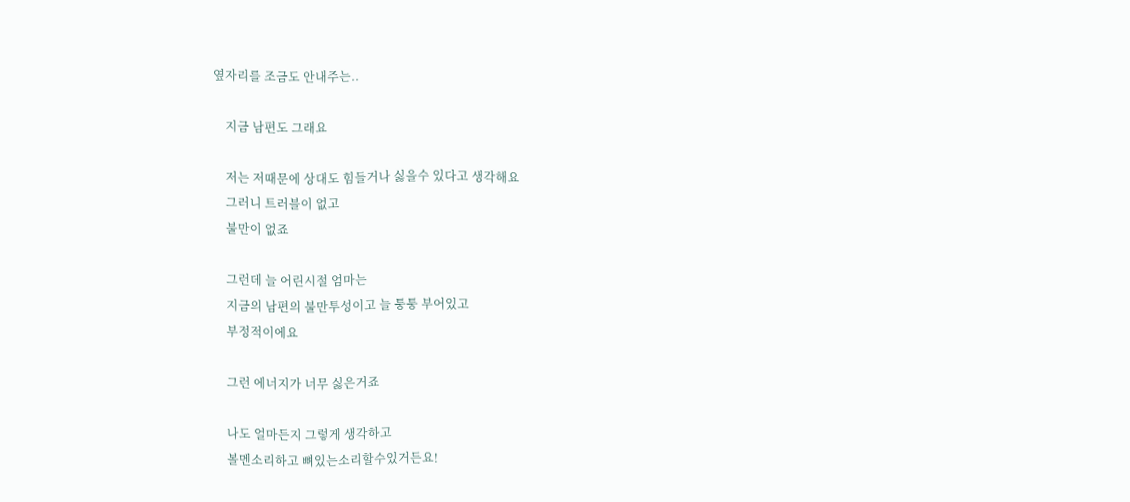옆자리를 조금도 안내주는..

    지금 남편도 그래요

    저는 저때문에 상대도 힘들거나 싫을수 있다고 생각해요
    그러니 트러블이 없고
    불만이 없죠

    그런데 늘 어린시절 엄마는
    지금의 남편의 불만투성이고 늘 퉁퉁 부어있고
    부정적이에요

    그런 에너지가 너무 싫은거죠

    나도 얼마든지 그렇게 생각하고
    볼멘소리하고 뼈있는소리할수있거든요!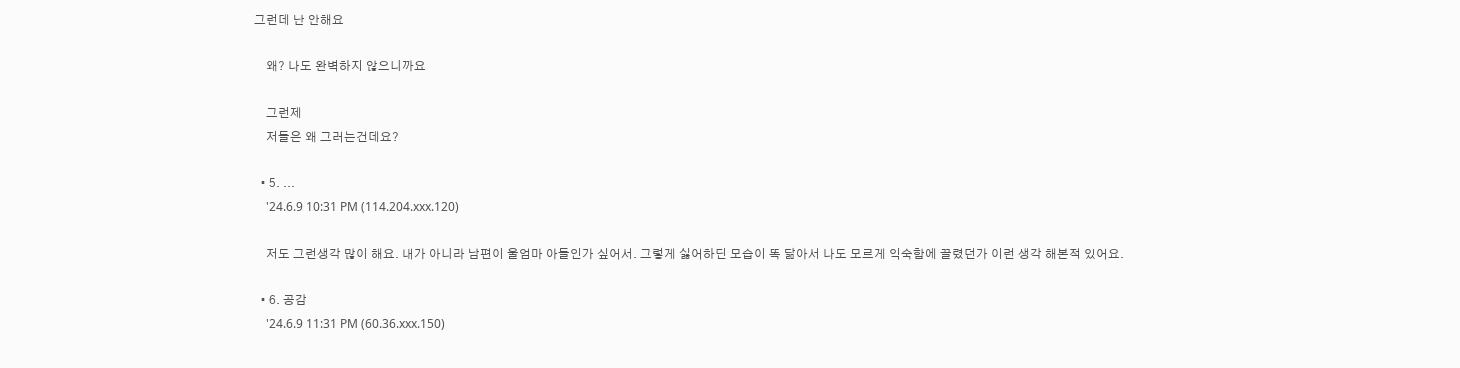그런데 난 안해요

    왜? 나도 완벽하지 않으니까요

    그런제
    저들은 왜 그러는건데요?

  • 5. ...
    '24.6.9 10:31 PM (114.204.xxx.120)

    저도 그런생각 많이 해요. 내가 아니라 남편이 울엄마 아들인가 싶어서. 그렇게 싫어하딘 모습이 똑 닮아서 나도 모르게 익숙함에 끌렸던가 이런 생각 해본적 있어요.

  • 6. 공감
    '24.6.9 11:31 PM (60.36.xxx.150)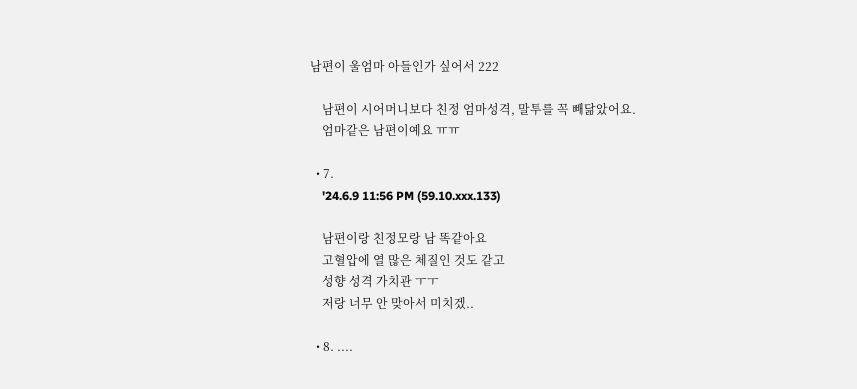남편이 울엄마 아들인가 싶어서 222

    남편이 시어머니보다 친정 엄마성격, 말투를 꼭 빼닮았어요.
    엄마같은 남편이예요 ㅠㅠ

  • 7.
    '24.6.9 11:56 PM (59.10.xxx.133)

    남편이랑 친정모랑 남 똑같아요
    고혈압에 열 많은 체질인 것도 같고
    성향 성격 가치관 ㅜㅜ
    저랑 너무 안 맞아서 미치겠..

  • 8. ....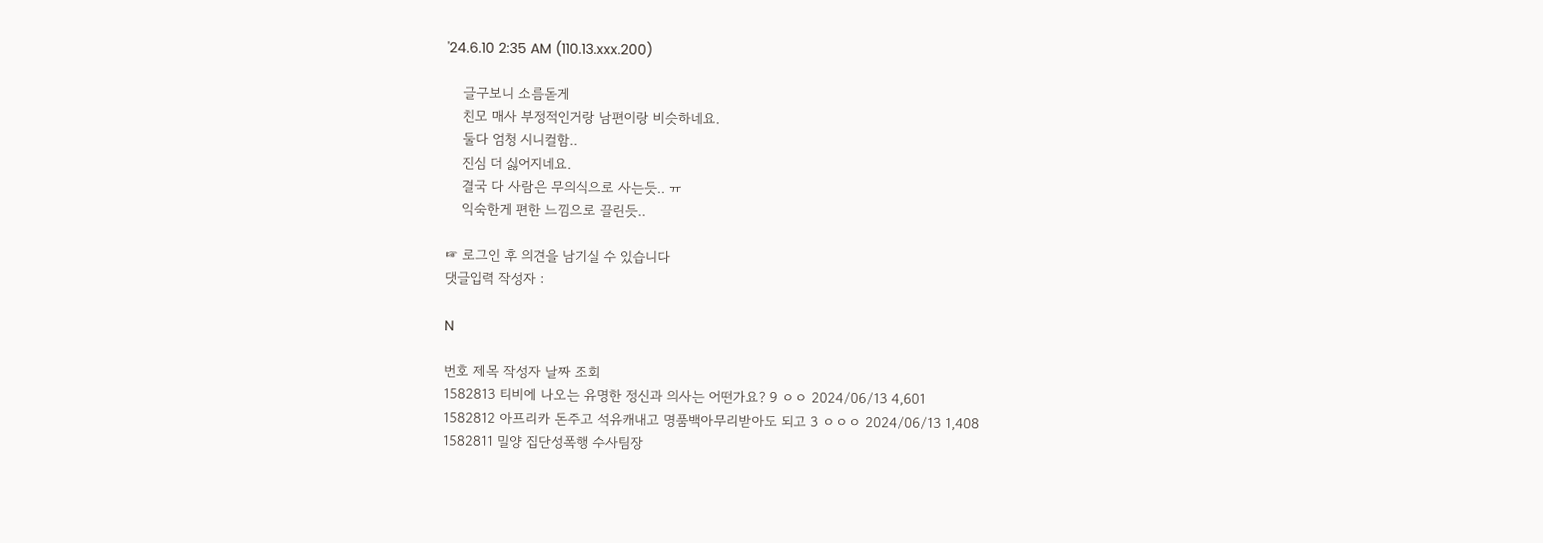'24.6.10 2:35 AM (110.13.xxx.200)

    글구보니 소름돋게
    친모 매사 부정적인거랑 남편이랑 비슷하네요.
    둘다 엄청 시니컬함..
    진심 더 싫어지네요.
    결국 다 사람은 무의식으로 사는듯.. ㅠ
    익숙한게 편한 느낌으로 끌린듯..

☞ 로그인 후 의견을 남기실 수 있습니다
댓글입력 작성자 :

N

번호 제목 작성자 날짜 조회
1582813 티비에 나오는 유명한 정신과 의사는 어떤가요? 9 ㅇㅇ 2024/06/13 4,601
1582812 아프리카 돈주고 석유캐내고 명품백아무리받아도 되고 3 ㅇㅇㅇ 2024/06/13 1,408
1582811 밀양 집단성폭행 수사팀장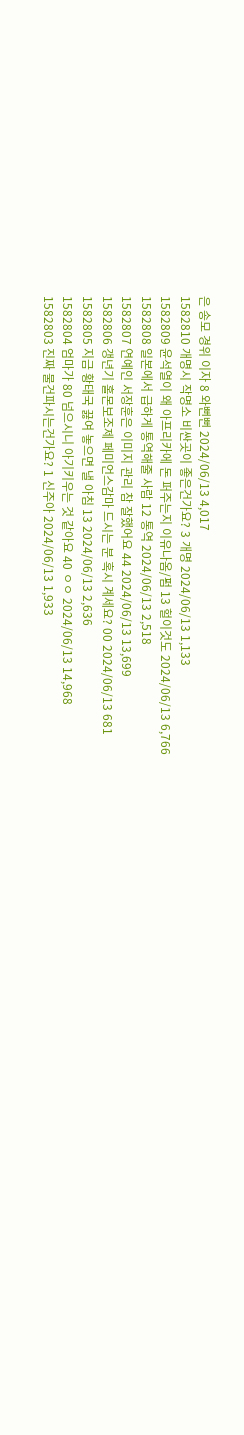은 송모 경위 이자 8 와뻔뻔 2024/06/13 4,017
1582810 개명시 작명소 비싼곳이 좋은건가요? 3 개명 2024/06/13 1,133
1582809 윤석열이 왜 아프리카에 돈 퍼주는지 이유나옴/펌 13 헐이것도 2024/06/13 6,766
1582808 일본에서 급하게 통역해줄 사람 12 통역 2024/06/13 2,518
1582807 연예인 서장훈은 이미지 관리 참 잘했어요 44 2024/06/13 13,699
1582806 갱년기 홀몬보조제 페미언스감마 드시는 분 혹시 계세요? 00 2024/06/13 681
1582805 지금 황태국 끓여 놓으면 낼 아침 13 2024/06/13 2,636
1582804 엄마가 80 넘으시니 아기키우는 것 같아요 40 ㅇㅇ 2024/06/13 14,968
1582803 진짜 물건파시는건가요? 1 신주아 2024/06/13 1,933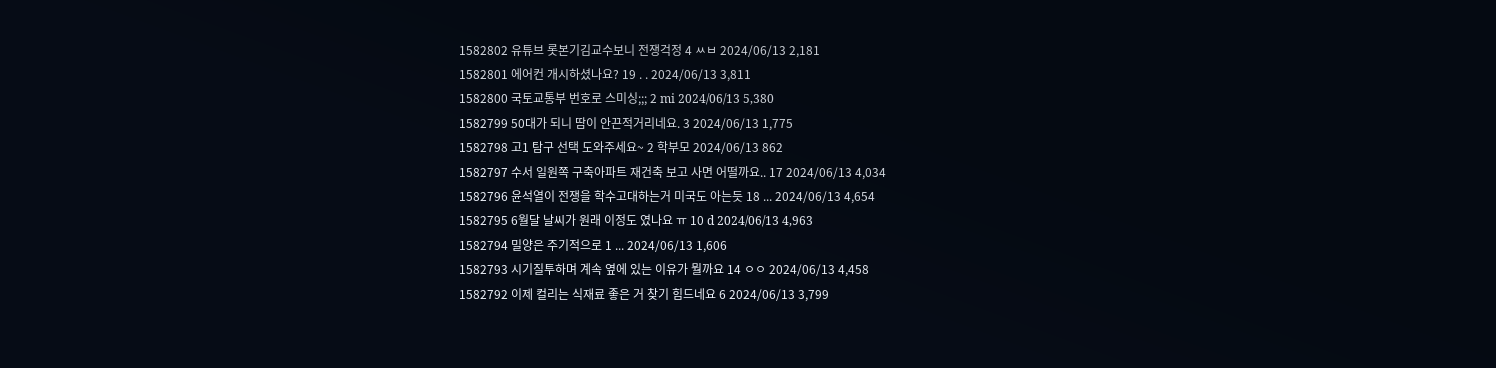1582802 유튜브 롯본기김교수보니 전쟁걱정 4 ㅆㅂ 2024/06/13 2,181
1582801 에어컨 개시하셨나요? 19 . . 2024/06/13 3,811
1582800 국토교통부 번호로 스미싱;;; 2 mi 2024/06/13 5,380
1582799 50대가 되니 땀이 안끈적거리네요. 3 2024/06/13 1,775
1582798 고1 탐구 선택 도와주세요~ 2 학부모 2024/06/13 862
1582797 수서 일원쪽 구축아파트 재건축 보고 사면 어떨까요.. 17 2024/06/13 4,034
1582796 윤석열이 전쟁을 학수고대하는거 미국도 아는듯 18 ... 2024/06/13 4,654
1582795 6월달 날씨가 원래 이정도 였나요 ㅠ 10 d 2024/06/13 4,963
1582794 밀양은 주기적으로 1 ... 2024/06/13 1,606
1582793 시기질투하며 계속 옆에 있는 이유가 뭘까요 14 ㅇㅇ 2024/06/13 4,458
1582792 이제 컬리는 식재료 좋은 거 찾기 힘드네요 6 2024/06/13 3,799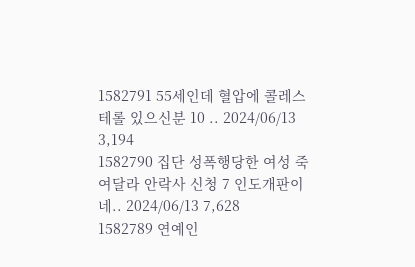1582791 55세인데 혈압에 콜레스테롤 있으신분 10 .. 2024/06/13 3,194
1582790 집단 성폭행당한 여성 죽여달라 안락사 신청 7 인도개판이네.. 2024/06/13 7,628
1582789 연예인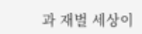과 재벌 세상이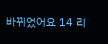바뀌었어요 14 리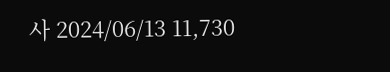사 2024/06/13 11,730